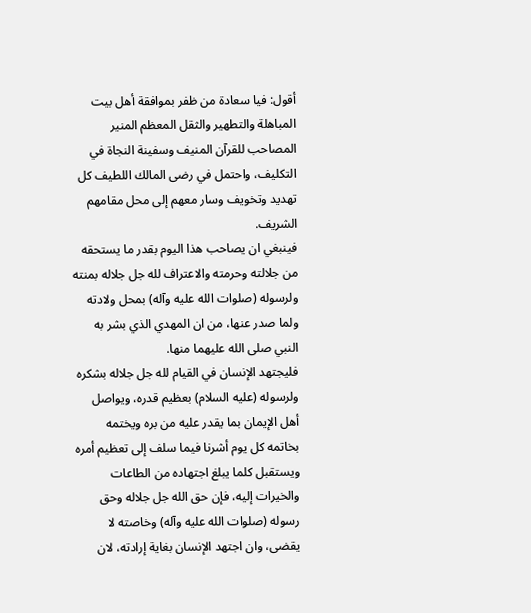أقول: فيا سعادة من ظفر بموافقة أهل بيت المباهلة والتطهير والثقل المعظم المنير المصاحب للقرآن المنيف وسفينة النجاة في التكليف، واحتمل في رضى المالك اللطيف كل تهديد وتخويف وسار معهم إلى محل مقامهم الشريف.
فينبغي ان يصاحب هذا اليوم بقدر ما يستحقه من جلالته وحرمته والاعتراف لله جل جلاله بمنته ولرسوله (صلوات الله عليه وآله) بمحل ولادته ولما صدر عنها، من ان المهدي الذي بشر به النبي صلى الله عليهما منها.
فليجتهد الإنسان في القيام لله جل جلاله بشكره ولرسوله (عليه السلام) بعظيم قدره، ويواصل أهل الإيمان بما يقدر عليه من بره ويختمه بخاتمه كل يوم أشرنا فيما سلف إلى تعظيم أمره ويستقبل كلما يبلغ اجتهاده من الطاعات والخيرات إليه، فإن حق الله جل جلاله وحق رسوله (صلوات الله عليه وآله) وخاصته لا يقضى، وان اجتهد الإنسان بغاية إرادته، لان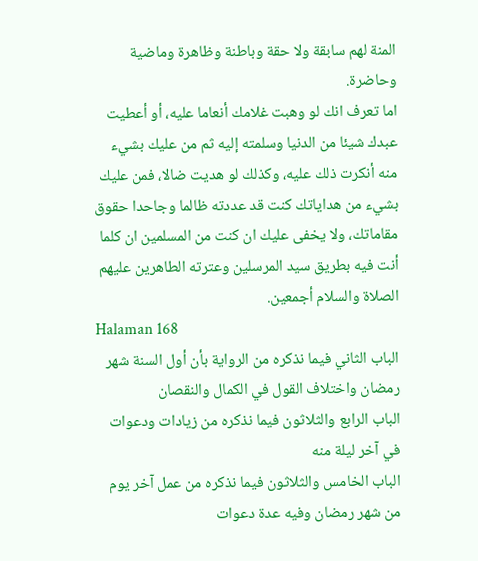المنة لهم سابقة ولا حقة وباطنة وظاهرة وماضية وحاضرة.
اما تعرف انك لو وهبت غلامك أنعاما عليه، أو أعطيت عبدك شيئا من الدنيا وسلمته إليه ثم من عليك بشيء منه أنكرت ذلك عليه، وكذلك لو هديت ضالا، فمن عليك بشيء من هداياتك كنت قد عددته ظالما وجاحدا حقوق مقاماتك، ولا يخفى عليك ان كنت من المسلمين ان كلما أنت فيه بطريق سيد المرسلين وعترته الطاهرين عليهم الصلاة والسلام أجمعين.
Halaman 168
الباب الثاني فيما نذكره من الرواية بأن أول السنة شهر رمضان واختلاف القول في الكمال والنقصان
الباب الرابع والثلاثون فيما نذكره من زيادات ودعوات في آخر ليلة منه
الباب الخامس والثلاثون فيما نذكره من عمل آخر يوم من شهر رمضان وفيه عدة دعوات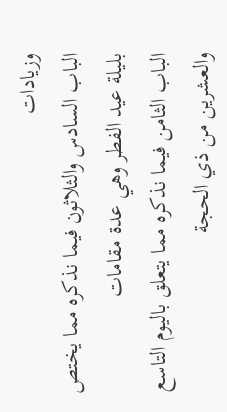وزيادات
الباب السادس والثلاثون فيما نذكره مما يختص بليلة عيد الفطر وهي عدة مقامات
الباب الثامن فيما نذكره مما يتعلق باليوم التاسع والعشرين من ذي الحجة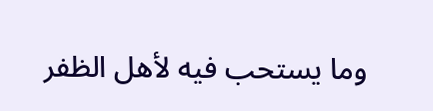وما يستحب فيه لأهل الظفر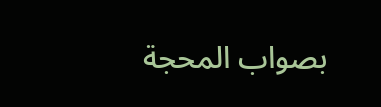بصواب المحجة